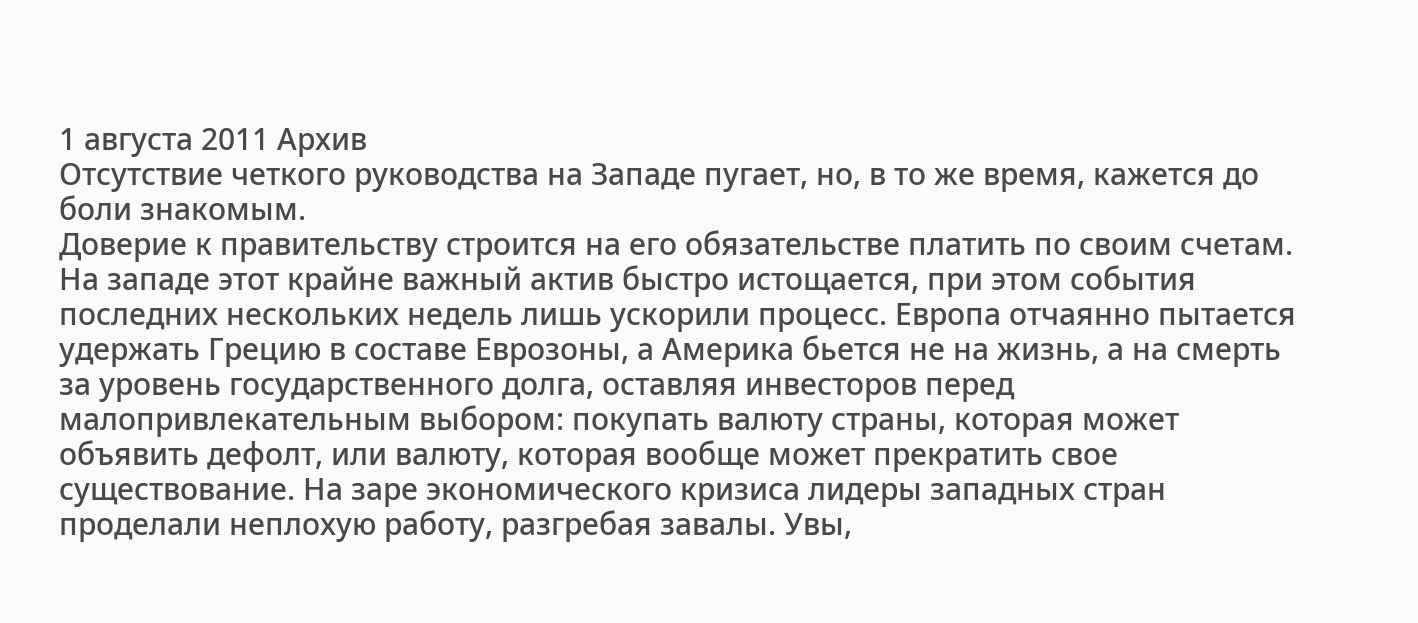1 августа 2011 Архив
Отсутствие четкого руководства на Западе пугает, но, в то же время, кажется до боли знакомым.
Доверие к правительству строится на его обязательстве платить по своим счетам. На западе этот крайне важный актив быстро истощается, при этом события последних нескольких недель лишь ускорили процесс. Европа отчаянно пытается удержать Грецию в составе Еврозоны, а Америка бьется не на жизнь, а на смерть за уровень государственного долга, оставляя инвесторов перед малопривлекательным выбором: покупать валюту страны, которая может объявить дефолт, или валюту, которая вообще может прекратить свое существование. На заре экономического кризиса лидеры западных стран проделали неплохую работу, разгребая завалы. Увы,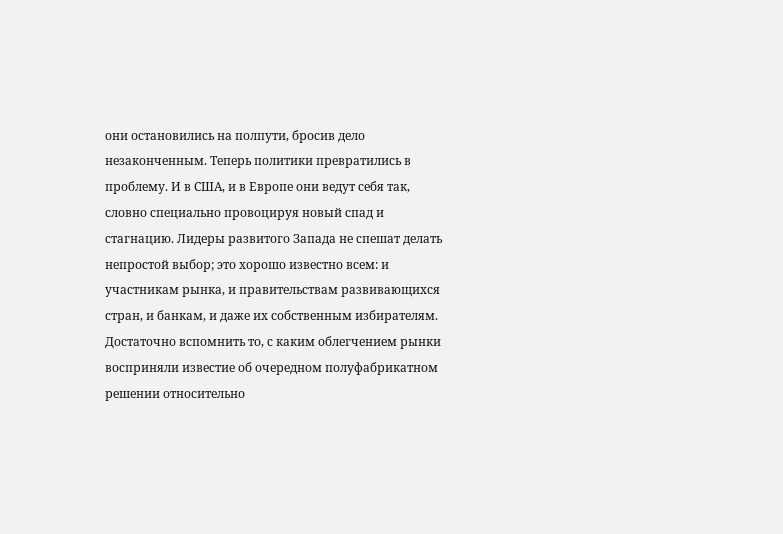они остановились на полпути, бросив дело незаконченным. Теперь политики превратились в проблему. И в США, и в Европе они ведут себя так, словно специально провоцируя новый спад и стагнацию. Лидеры развитого Запада не спешат делать непростой выбор; это хорошо известно всем: и участникам рынка, и правительствам развивающихся стран, и банкам, и даже их собственным избирателям. Достаточно вспомнить то, с каким облегчением рынки восприняли известие об очередном полуфабрикатном решении относительно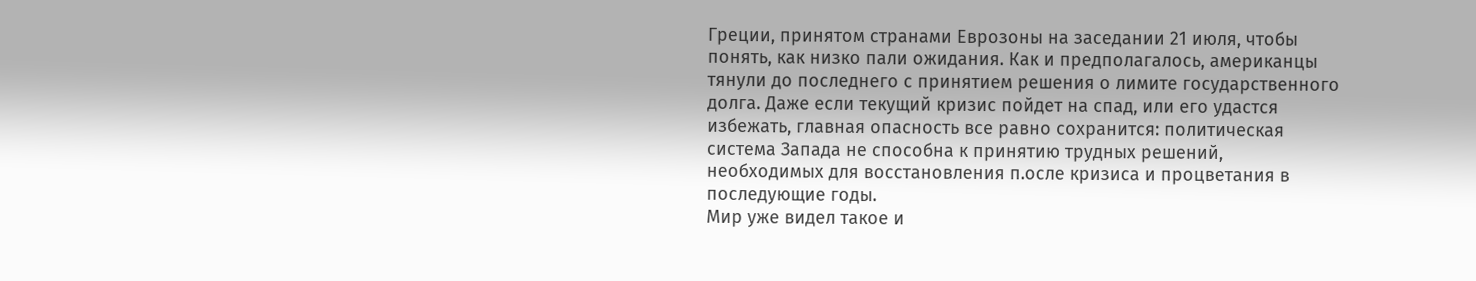Греции, принятом странами Еврозоны на заседании 21 июля, чтобы понять, как низко пали ожидания. Как и предполагалось, американцы тянули до последнего с принятием решения о лимите государственного долга. Даже если текущий кризис пойдет на спад, или его удастся избежать, главная опасность все равно сохранится: политическая система Запада не способна к принятию трудных решений, необходимых для восстановления п.осле кризиса и процветания в последующие годы.
Мир уже видел такое и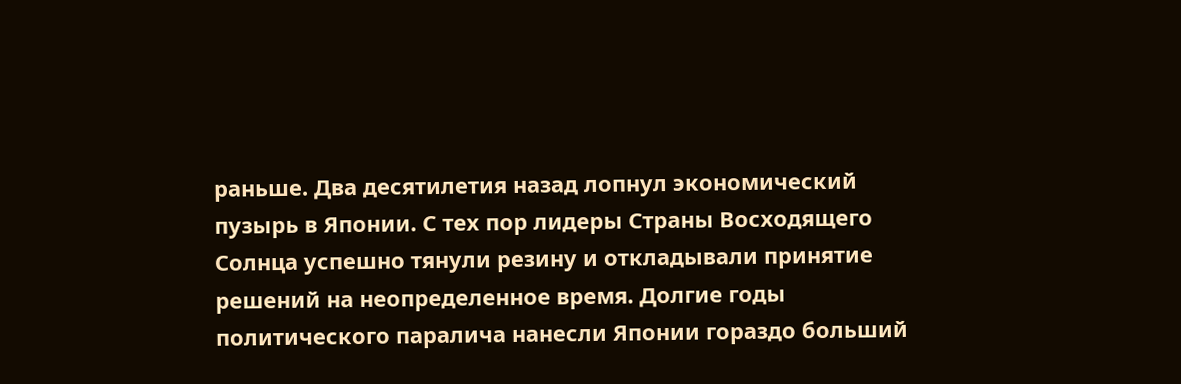раньше. Два десятилетия назад лопнул экономический пузырь в Японии. С тех пор лидеры Страны Восходящего Солнца успешно тянули резину и откладывали принятие решений на неопределенное время. Долгие годы политического паралича нанесли Японии гораздо больший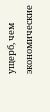ущерб, чем экономические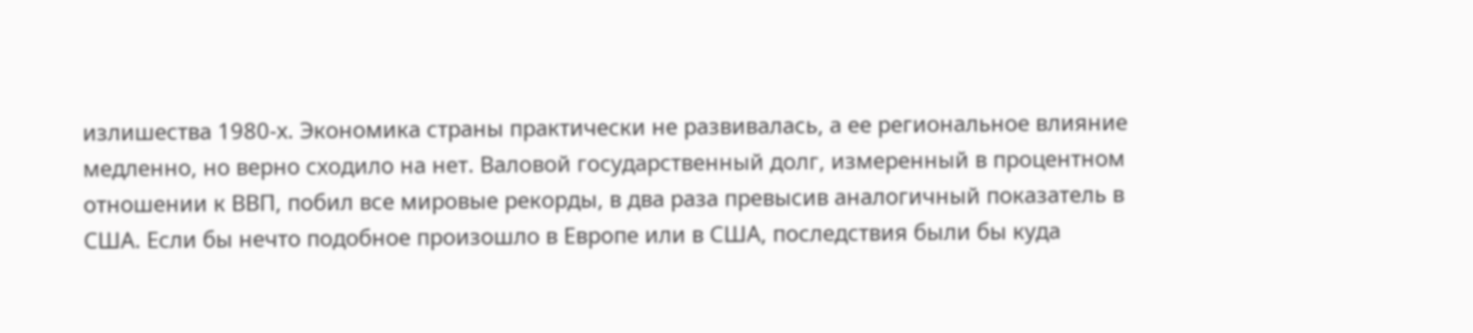излишества 1980-х. Экономика страны практически не развивалась, а ее региональное влияние медленно, но верно сходило на нет. Валовой государственный долг, измеренный в процентном отношении к ВВП, побил все мировые рекорды, в два раза превысив аналогичный показатель в США. Если бы нечто подобное произошло в Европе или в США, последствия были бы куда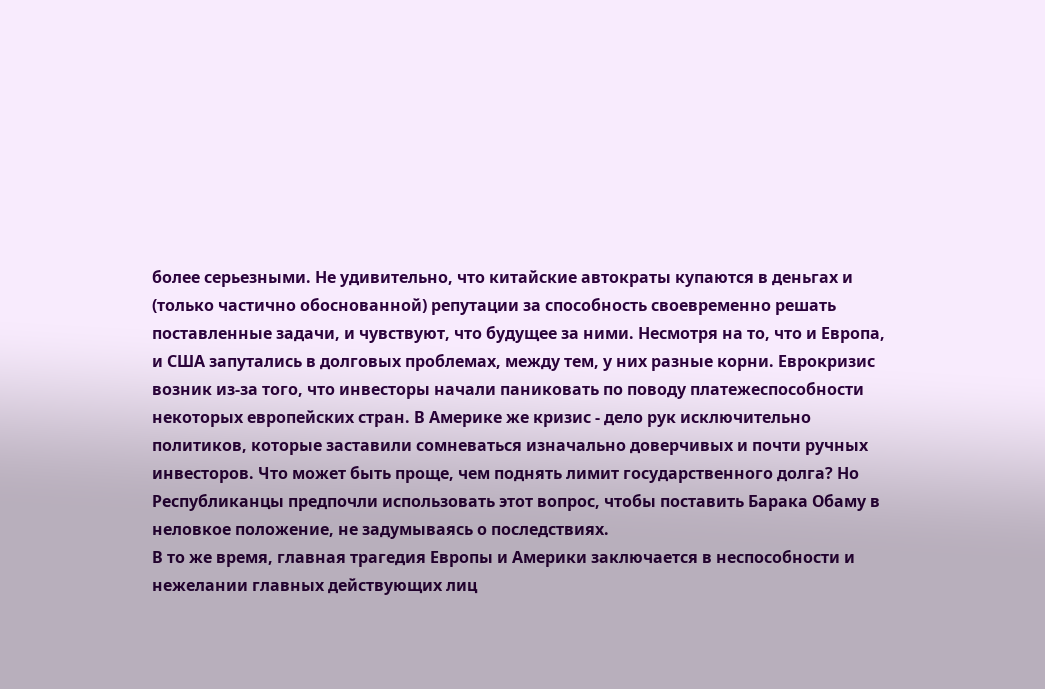более серьезными. Не удивительно, что китайские автократы купаются в деньгах и (только частично обоснованной) репутации за способность своевременно решать поставленные задачи, и чувствуют, что будущее за ними. Несмотря на то, что и Европа, и США запутались в долговых проблемах, между тем, у них разные корни. Еврокризис возник из-за того, что инвесторы начали паниковать по поводу платежеспособности некоторых европейских стран. В Америке же кризис - дело рук исключительно политиков, которые заставили сомневаться изначально доверчивых и почти ручных инвесторов. Что может быть проще, чем поднять лимит государственного долга? Но Республиканцы предпочли использовать этот вопрос, чтобы поставить Барака Обаму в неловкое положение, не задумываясь о последствиях.
В то же время, главная трагедия Европы и Америки заключается в неспособности и нежелании главных действующих лиц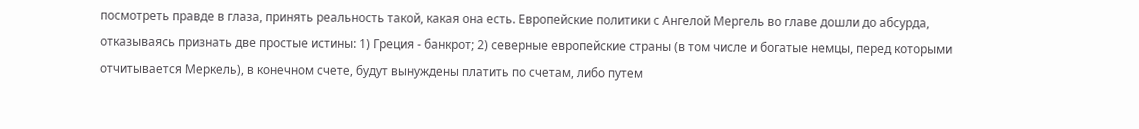посмотреть правде в глаза, принять реальность такой, какая она есть. Европейские политики с Ангелой Мергель во главе дошли до абсурда, отказываясь признать две простые истины: 1) Греция - банкрот; 2) северные европейские страны (в том числе и богатые немцы, перед которыми отчитывается Меркель), в конечном счете, будут вынуждены платить по счетам, либо путем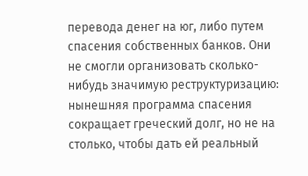перевода денег на юг, либо путем спасения собственных банков. Они не смогли организовать сколько-нибудь значимую реструктуризацию: нынешняя программа спасения сокращает греческий долг, но не на столько, чтобы дать ей реальный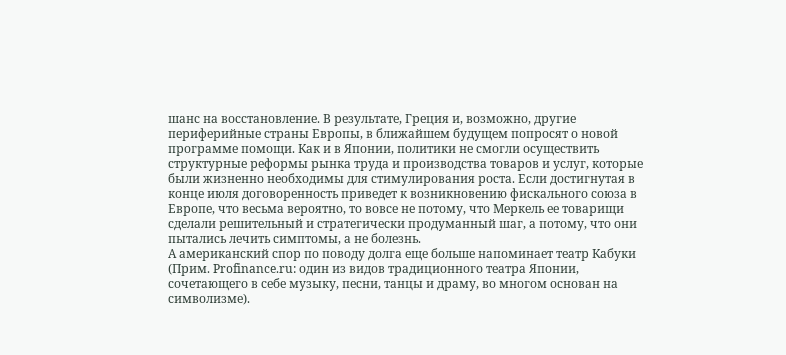шанс на восстановление. В результате, Греция и, возможно, другие периферийные страны Европы, в ближайшем будущем попросят о новой программе помощи. Как и в Японии, политики не смогли осуществить структурные реформы рынка труда и производства товаров и услуг, которые были жизненно необходимы для стимулирования роста. Если достигнутая в конце июля договоренность приведет к возникновению фискального союза в Европе, что весьма вероятно, то вовсе не потому, что Меркель ее товарищи сделали решительный и стратегически продуманный шаг, а потому, что они пытались лечить симптомы, а не болезнь.
А американский спор по поводу долга еще больше напоминает театр Кабуки (Прим. Profinance.ru: один из видов традиционного театра Японии, сочетающего в себе музыку, песни, танцы и драму, во многом основан на символизме).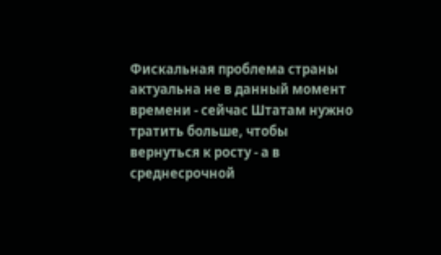Фискальная проблема страны актуальна не в данный момент времени - сейчас Штатам нужно тратить больше, чтобы вернуться к росту - а в среднесрочной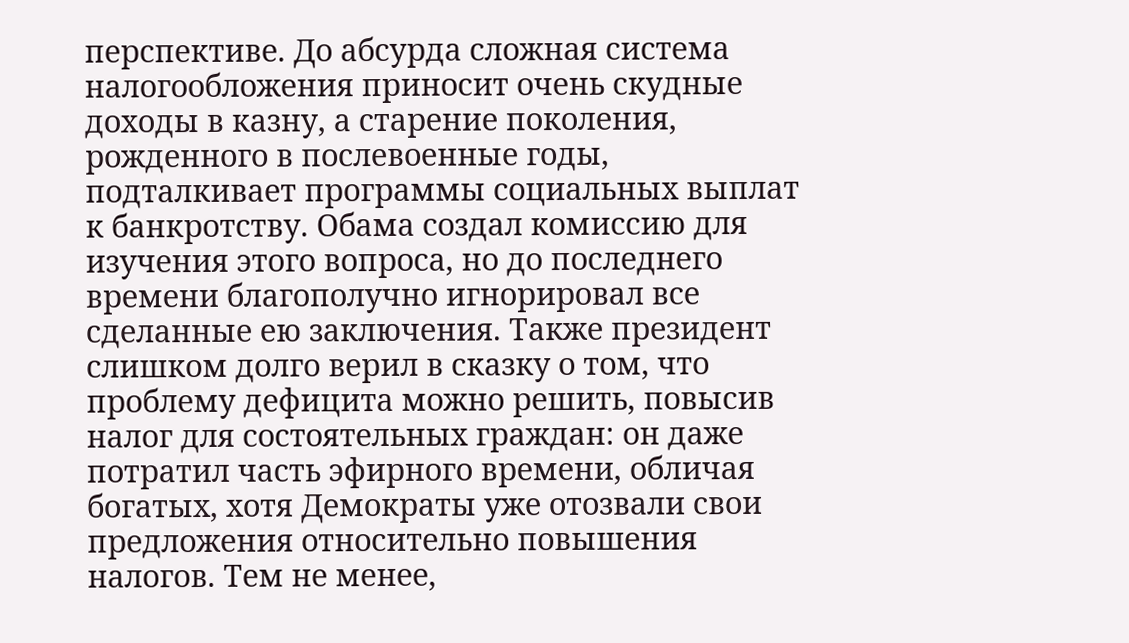перспективе. До абсурда сложная система налогообложения приносит очень скудные доходы в казну, а старение поколения, рожденного в послевоенные годы, подталкивает программы социальных выплат к банкротству. Обама создал комиссию для изучения этого вопроса, но до последнего времени благополучно игнорировал все сделанные ею заключения. Также президент слишком долго верил в сказку о том, что проблему дефицита можно решить, повысив налог для состоятельных граждан: он даже потратил часть эфирного времени, обличая богатых, хотя Демократы уже отозвали свои предложения относительно повышения налогов. Тем не менее,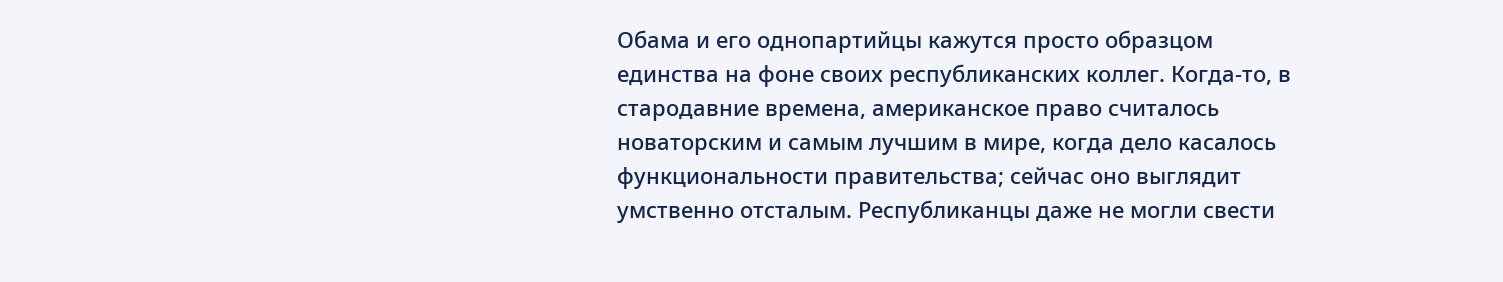Обама и его однопартийцы кажутся просто образцом единства на фоне своих республиканских коллег. Когда-то, в стародавние времена, американское право считалось новаторским и самым лучшим в мире, когда дело касалось функциональности правительства; сейчас оно выглядит умственно отсталым. Республиканцы даже не могли свести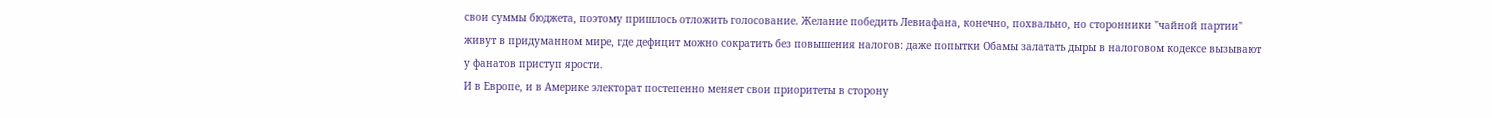свои суммы бюджета, поэтому пришлось отложить голосование. Желание победить Левиафана, конечно, похвально, но сторонники "чайной партии" живут в придуманном мире, где дефицит можно сократить без повышения налогов: даже попытки Обамы залатать дыры в налоговом кодексе вызывают у фанатов приступ ярости.
И в Европе, и в Америке электорат постепенно меняет свои приоритеты в сторону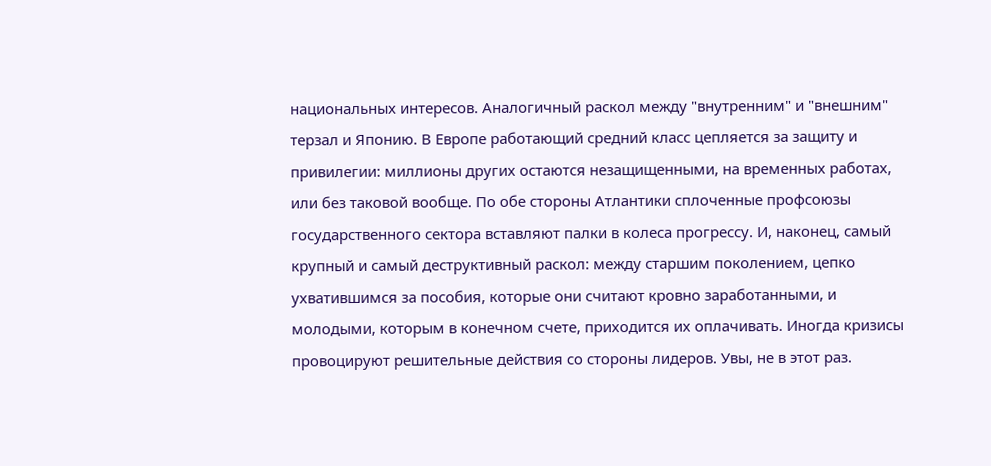национальных интересов. Аналогичный раскол между "внутренним" и "внешним" терзал и Японию. В Европе работающий средний класс цепляется за защиту и привилегии: миллионы других остаются незащищенными, на временных работах, или без таковой вообще. По обе стороны Атлантики сплоченные профсоюзы государственного сектора вставляют палки в колеса прогрессу. И, наконец, самый крупный и самый деструктивный раскол: между старшим поколением, цепко ухватившимся за пособия, которые они считают кровно заработанными, и молодыми, которым в конечном счете, приходится их оплачивать. Иногда кризисы провоцируют решительные действия со стороны лидеров. Увы, не в этот раз.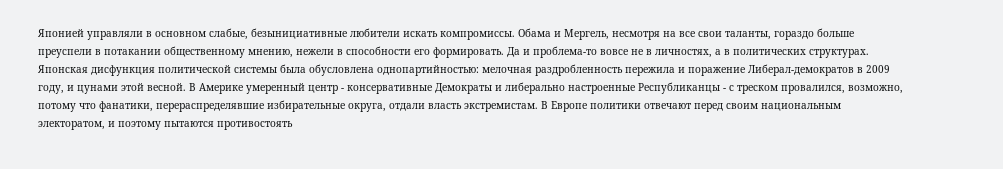Японией управляли в основном слабые, безынициативные любители искать компромиссы. Обама и Мергель, несмотря на все свои таланты, гораздо больше преуспели в потакании общественному мнению, нежели в способности его формировать. Да и проблема-то вовсе не в личностях, а в политических структурах. Японская дисфункция политической системы была обусловлена однопартийностью: мелочная раздробленность пережила и поражение Либерал-демократов в 2009 году, и цунами этой весной. В Америке умеренный центр - консервативные Демократы и либерально настроенные Республиканцы - с треском провалился, возможно, потому что фанатики, перераспределявшие избирательные округа, отдали власть экстремистам. В Европе политики отвечают перед своим национальным электоратом, и поэтому пытаются противостоять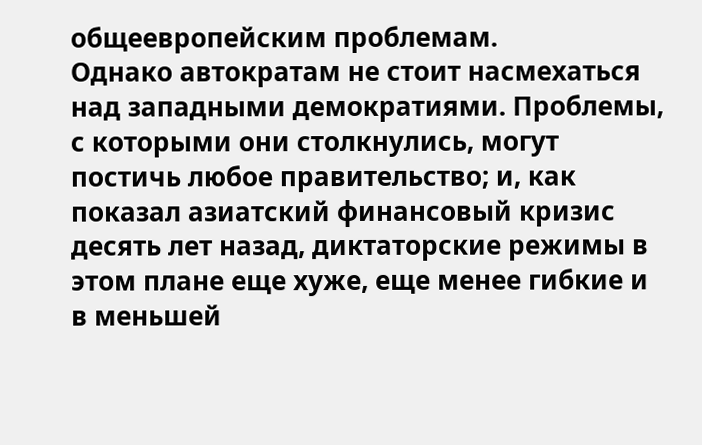общеевропейским проблемам.
Однако автократам не стоит насмехаться над западными демократиями. Проблемы, с которыми они столкнулись, могут постичь любое правительство; и, как показал азиатский финансовый кризис десять лет назад, диктаторские режимы в этом плане еще хуже, еще менее гибкие и в меньшей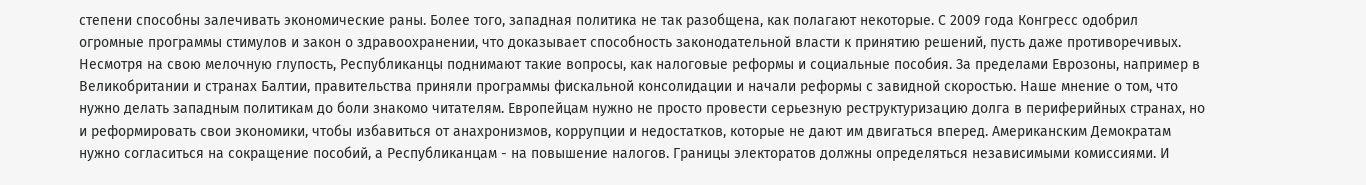степени способны залечивать экономические раны. Более того, западная политика не так разобщена, как полагают некоторые. С 2009 года Конгресс одобрил огромные программы стимулов и закон о здравоохранении, что доказывает способность законодательной власти к принятию решений, пусть даже противоречивых. Несмотря на свою мелочную глупость, Республиканцы поднимают такие вопросы, как налоговые реформы и социальные пособия. За пределами Еврозоны, например в Великобритании и странах Балтии, правительства приняли программы фискальной консолидации и начали реформы с завидной скоростью. Наше мнение о том, что нужно делать западным политикам до боли знакомо читателям. Европейцам нужно не просто провести серьезную реструктуризацию долга в периферийных странах, но и реформировать свои экономики, чтобы избавиться от анахронизмов, коррупции и недостатков, которые не дают им двигаться вперед. Американским Демократам нужно согласиться на сокращение пособий, а Республиканцам - на повышение налогов. Границы электоратов должны определяться независимыми комиссиями. И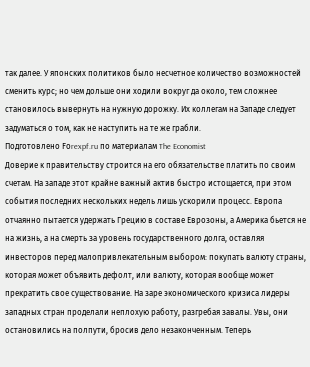так далее. У японских политиков было несчетное количество возможностей сменить курс; но чем дольше они ходили вокруг да около, тем сложнее становилось вывернуть на нужную дорожку. Их коллегам на Западе следует задуматься о том, как не наступить на те же грабли.
Подготовлено Fоrexpf.ru по материалам The Economist
Доверие к правительству строится на его обязательстве платить по своим счетам. На западе этот крайне важный актив быстро истощается, при этом события последних нескольких недель лишь ускорили процесс. Европа отчаянно пытается удержать Грецию в составе Еврозоны, а Америка бьется не на жизнь, а на смерть за уровень государственного долга, оставляя инвесторов перед малопривлекательным выбором: покупать валюту страны, которая может объявить дефолт, или валюту, которая вообще может прекратить свое существование. На заре экономического кризиса лидеры западных стран проделали неплохую работу, разгребая завалы. Увы, они остановились на полпути, бросив дело незаконченным. Теперь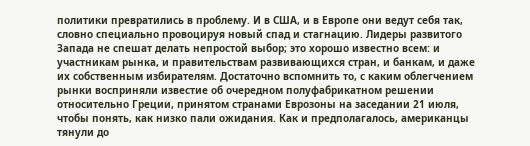политики превратились в проблему. И в США, и в Европе они ведут себя так, словно специально провоцируя новый спад и стагнацию. Лидеры развитого Запада не спешат делать непростой выбор; это хорошо известно всем: и участникам рынка, и правительствам развивающихся стран, и банкам, и даже их собственным избирателям. Достаточно вспомнить то, с каким облегчением рынки восприняли известие об очередном полуфабрикатном решении относительно Греции, принятом странами Еврозоны на заседании 21 июля, чтобы понять, как низко пали ожидания. Как и предполагалось, американцы тянули до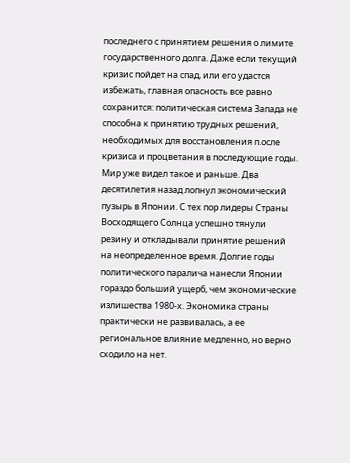последнего с принятием решения о лимите государственного долга. Даже если текущий кризис пойдет на спад, или его удастся избежать, главная опасность все равно сохранится: политическая система Запада не способна к принятию трудных решений, необходимых для восстановления п.осле кризиса и процветания в последующие годы.
Мир уже видел такое и раньше. Два десятилетия назад лопнул экономический пузырь в Японии. С тех пор лидеры Страны Восходящего Солнца успешно тянули резину и откладывали принятие решений на неопределенное время. Долгие годы политического паралича нанесли Японии гораздо больший ущерб, чем экономические излишества 1980-х. Экономика страны практически не развивалась, а ее региональное влияние медленно, но верно сходило на нет.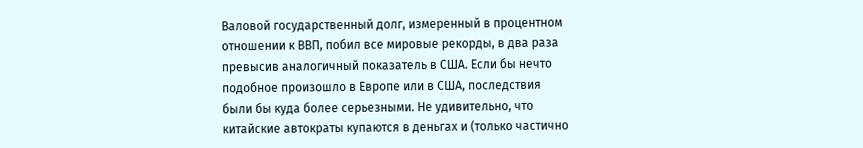Валовой государственный долг, измеренный в процентном отношении к ВВП, побил все мировые рекорды, в два раза превысив аналогичный показатель в США. Если бы нечто подобное произошло в Европе или в США, последствия были бы куда более серьезными. Не удивительно, что китайские автократы купаются в деньгах и (только частично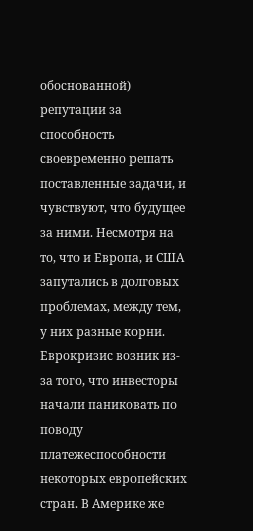обоснованной) репутации за способность своевременно решать поставленные задачи, и чувствуют, что будущее за ними. Несмотря на то, что и Европа, и США запутались в долговых проблемах, между тем, у них разные корни. Еврокризис возник из-за того, что инвесторы начали паниковать по поводу платежеспособности некоторых европейских стран. В Америке же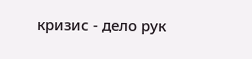кризис - дело рук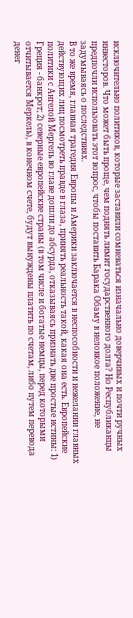исключительно политиков, которые заставили сомневаться изначально доверчивых и почти ручных инвесторов. Что может быть проще, чем поднять лимит государственного долга? Но Республиканцы предпочли использовать этот вопрос, чтобы поставить Барака Обаму в неловкое положение, не задумываясь о последствиях.
В то же время, главная трагедия Европы и Америки заключается в неспособности и нежелании главных действующих лиц посмотреть правде в глаза, принять реальность такой, какая она есть. Европейские политики с Ангелой Мергель во главе дошли до абсурда, отказываясь признать две простые истины: 1) Греция - банкрот; 2) северные европейские страны (в том числе и богатые немцы, перед которыми отчитывается Меркель), в конечном счете, будут вынуждены платить по счетам, либо путем перевода денег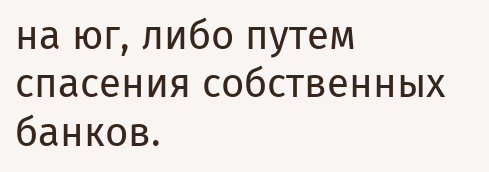на юг, либо путем спасения собственных банков.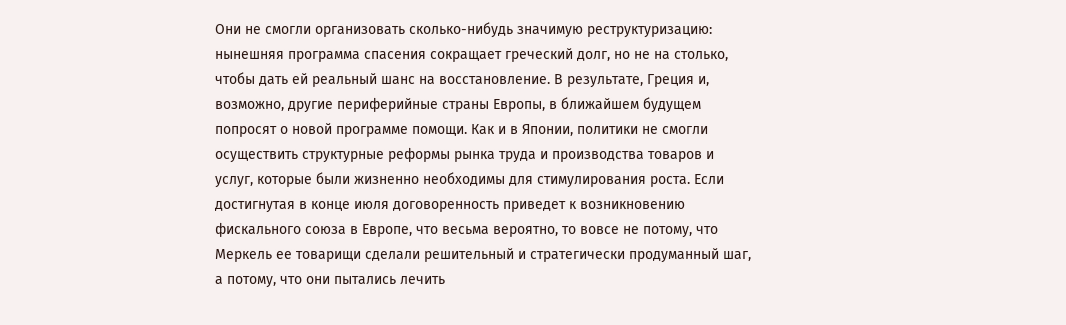Они не смогли организовать сколько-нибудь значимую реструктуризацию: нынешняя программа спасения сокращает греческий долг, но не на столько, чтобы дать ей реальный шанс на восстановление. В результате, Греция и, возможно, другие периферийные страны Европы, в ближайшем будущем попросят о новой программе помощи. Как и в Японии, политики не смогли осуществить структурные реформы рынка труда и производства товаров и услуг, которые были жизненно необходимы для стимулирования роста. Если достигнутая в конце июля договоренность приведет к возникновению фискального союза в Европе, что весьма вероятно, то вовсе не потому, что Меркель ее товарищи сделали решительный и стратегически продуманный шаг, а потому, что они пытались лечить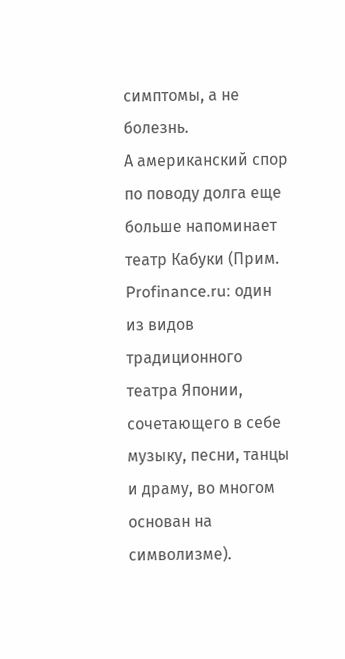симптомы, а не болезнь.
А американский спор по поводу долга еще больше напоминает театр Кабуки (Прим. Profinance.ru: один из видов традиционного театра Японии, сочетающего в себе музыку, песни, танцы и драму, во многом основан на символизме).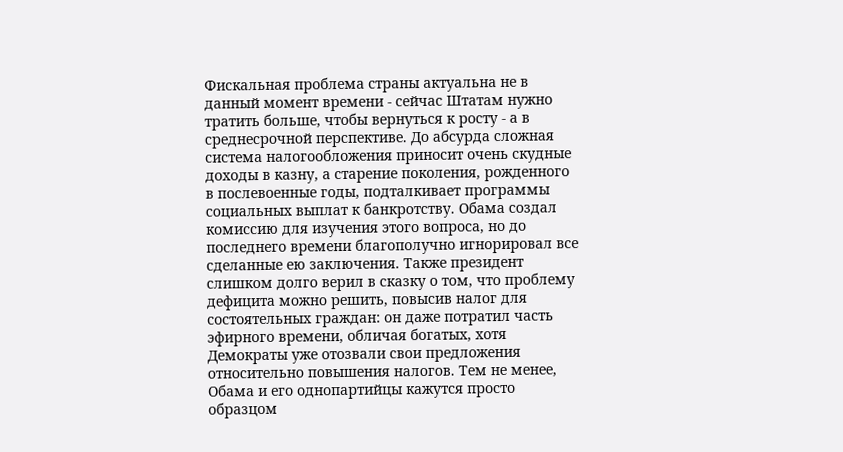Фискальная проблема страны актуальна не в данный момент времени - сейчас Штатам нужно тратить больше, чтобы вернуться к росту - а в среднесрочной перспективе. До абсурда сложная система налогообложения приносит очень скудные доходы в казну, а старение поколения, рожденного в послевоенные годы, подталкивает программы социальных выплат к банкротству. Обама создал комиссию для изучения этого вопроса, но до последнего времени благополучно игнорировал все сделанные ею заключения. Также президент слишком долго верил в сказку о том, что проблему дефицита можно решить, повысив налог для состоятельных граждан: он даже потратил часть эфирного времени, обличая богатых, хотя Демократы уже отозвали свои предложения относительно повышения налогов. Тем не менее, Обама и его однопартийцы кажутся просто образцом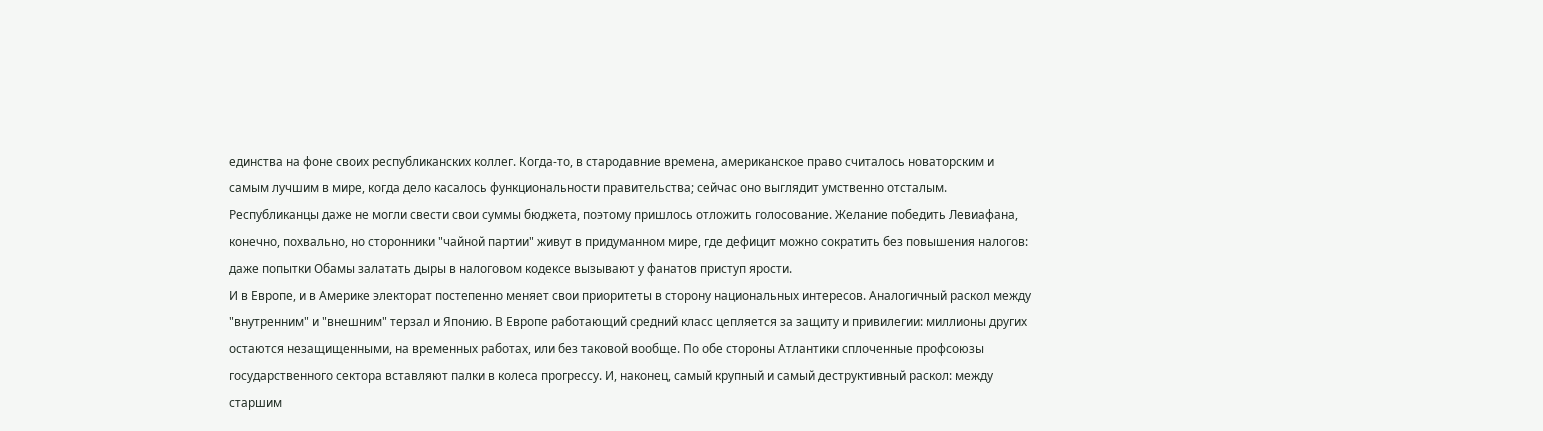единства на фоне своих республиканских коллег. Когда-то, в стародавние времена, американское право считалось новаторским и самым лучшим в мире, когда дело касалось функциональности правительства; сейчас оно выглядит умственно отсталым. Республиканцы даже не могли свести свои суммы бюджета, поэтому пришлось отложить голосование. Желание победить Левиафана, конечно, похвально, но сторонники "чайной партии" живут в придуманном мире, где дефицит можно сократить без повышения налогов: даже попытки Обамы залатать дыры в налоговом кодексе вызывают у фанатов приступ ярости.
И в Европе, и в Америке электорат постепенно меняет свои приоритеты в сторону национальных интересов. Аналогичный раскол между "внутренним" и "внешним" терзал и Японию. В Европе работающий средний класс цепляется за защиту и привилегии: миллионы других остаются незащищенными, на временных работах, или без таковой вообще. По обе стороны Атлантики сплоченные профсоюзы государственного сектора вставляют палки в колеса прогрессу. И, наконец, самый крупный и самый деструктивный раскол: между старшим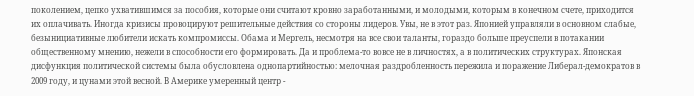поколением, цепко ухватившимся за пособия, которые они считают кровно заработанными, и молодыми, которым в конечном счете, приходится их оплачивать. Иногда кризисы провоцируют решительные действия со стороны лидеров. Увы, не в этот раз. Японией управляли в основном слабые, безынициативные любители искать компромиссы. Обама и Мергель, несмотря на все свои таланты, гораздо больше преуспели в потакании общественному мнению, нежели в способности его формировать. Да и проблема-то вовсе не в личностях, а в политических структурах. Японская дисфункция политической системы была обусловлена однопартийностью: мелочная раздробленность пережила и поражение Либерал-демократов в 2009 году, и цунами этой весной. В Америке умеренный центр -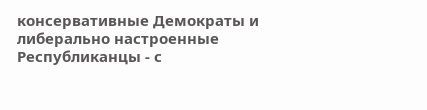консервативные Демократы и либерально настроенные Республиканцы - с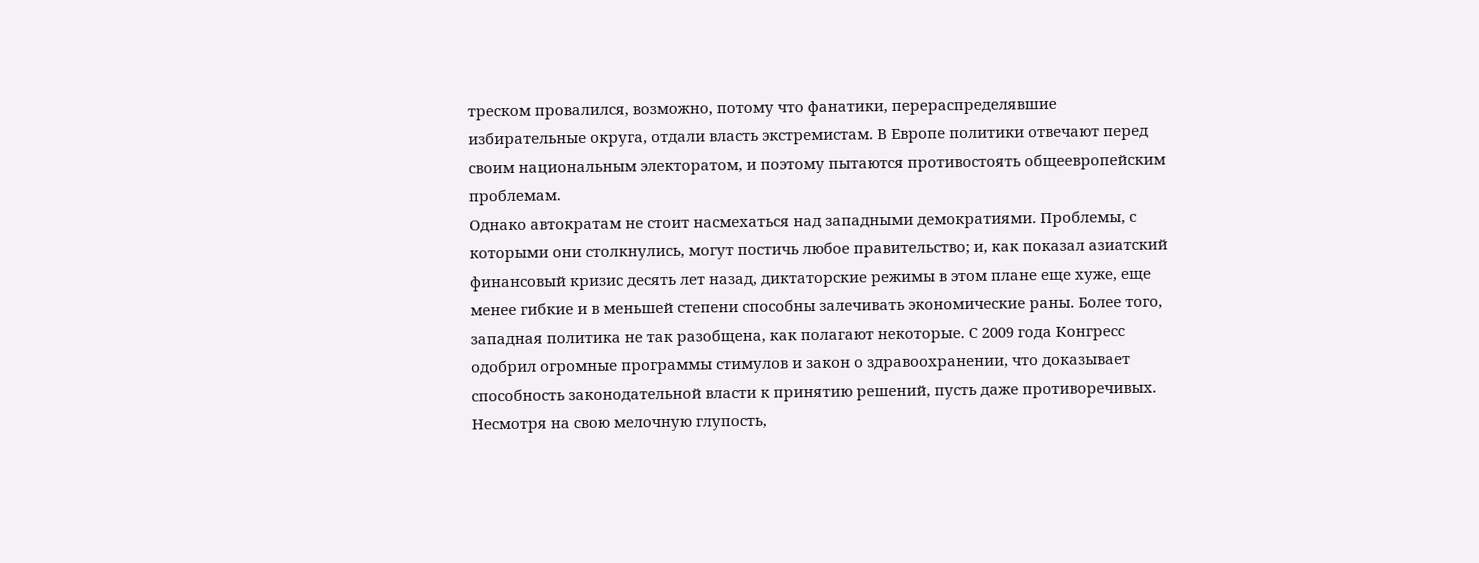треском провалился, возможно, потому что фанатики, перераспределявшие избирательные округа, отдали власть экстремистам. В Европе политики отвечают перед своим национальным электоратом, и поэтому пытаются противостоять общеевропейским проблемам.
Однако автократам не стоит насмехаться над западными демократиями. Проблемы, с которыми они столкнулись, могут постичь любое правительство; и, как показал азиатский финансовый кризис десять лет назад, диктаторские режимы в этом плане еще хуже, еще менее гибкие и в меньшей степени способны залечивать экономические раны. Более того, западная политика не так разобщена, как полагают некоторые. С 2009 года Конгресс одобрил огромные программы стимулов и закон о здравоохранении, что доказывает способность законодательной власти к принятию решений, пусть даже противоречивых. Несмотря на свою мелочную глупость,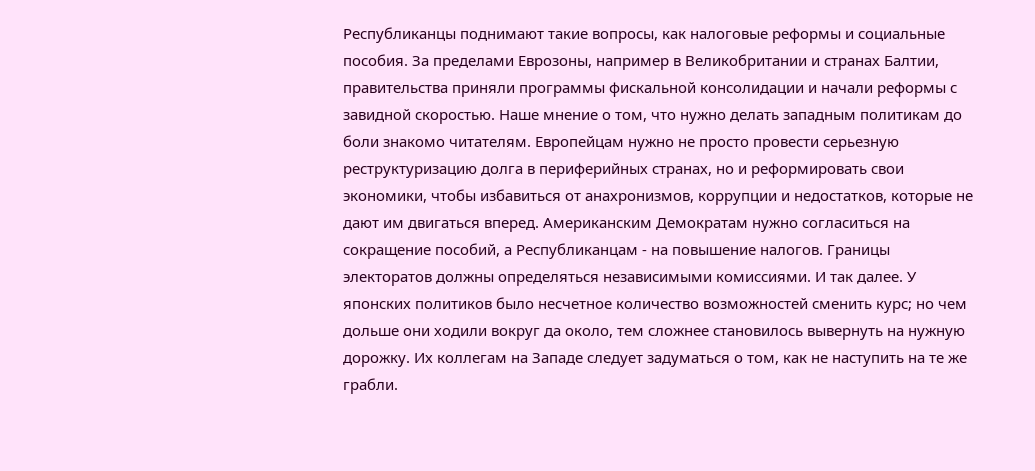Республиканцы поднимают такие вопросы, как налоговые реформы и социальные пособия. За пределами Еврозоны, например в Великобритании и странах Балтии, правительства приняли программы фискальной консолидации и начали реформы с завидной скоростью. Наше мнение о том, что нужно делать западным политикам до боли знакомо читателям. Европейцам нужно не просто провести серьезную реструктуризацию долга в периферийных странах, но и реформировать свои экономики, чтобы избавиться от анахронизмов, коррупции и недостатков, которые не дают им двигаться вперед. Американским Демократам нужно согласиться на сокращение пособий, а Республиканцам - на повышение налогов. Границы электоратов должны определяться независимыми комиссиями. И так далее. У японских политиков было несчетное количество возможностей сменить курс; но чем дольше они ходили вокруг да около, тем сложнее становилось вывернуть на нужную дорожку. Их коллегам на Западе следует задуматься о том, как не наступить на те же грабли.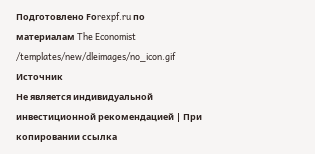Подготовлено Fоrexpf.ru по материалам The Economist
/templates/new/dleimages/no_icon.gif Источник
Не является индивидуальной инвестиционной рекомендацией | При копировании ссылка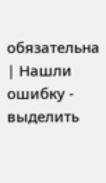обязательна | Нашли ошибку - выделить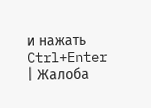и нажать Ctrl+Enter | Жалоба